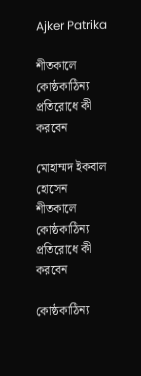Ajker Patrika

শীতকালে কোষ্ঠকাঠিন্য প্রতিরোধে কী করবেন

মোহাম্মদ ইকবাল হোসেন
শীতকালে কোষ্ঠকাঠিন্য প্রতিরোধে কী করবেন

কোষ্ঠকাঠিন্য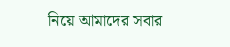নিয়ে আমাদের সবার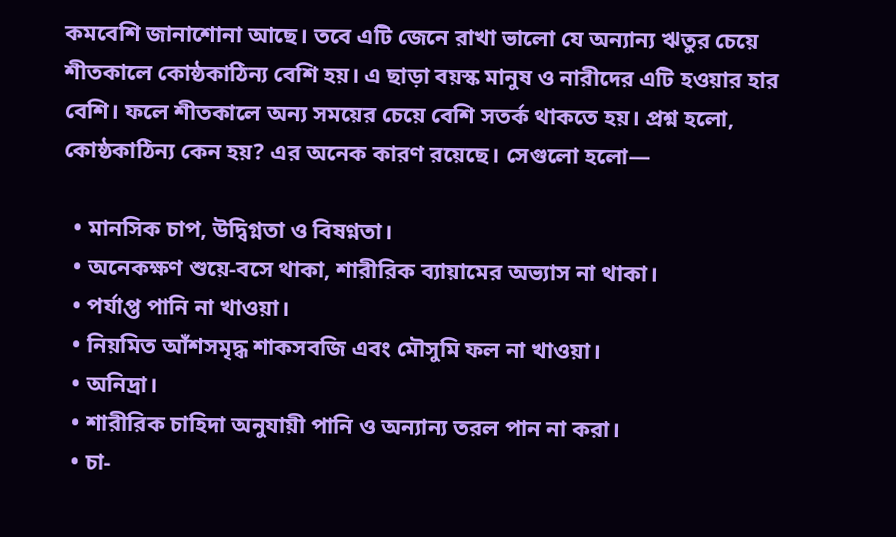কমবেশি জানাশোনা আছে। তবে এটি জেনে রাখা ভালো যে অন্যান্য ঋতুর চেয়ে শীতকালে কোষ্ঠকাঠিন্য বেশি হয়। এ ছাড়া বয়স্ক মানুষ ও নারীদের এটি হওয়ার হার বেশি। ফলে শীতকালে অন্য সময়ের চেয়ে বেশি সতর্ক থাকতে হয়। প্রশ্ন হলো, কোষ্ঠকাঠিন্য কেন হয়? এর অনেক কারণ রয়েছে। সেগুলো হলো—

  • মানসিক চাপ, উদ্বিগ্নতা ও বিষণ্নতা।
  • অনেকক্ষণ শুয়ে-বসে থাকা, শারীরিক ব্যায়ামের অভ্যাস না থাকা।
  • পর্যাপ্ত পানি না খাওয়া।
  • নিয়মিত আঁশসমৃদ্ধ শাকসবজি এবং মৌসুমি ফল না খাওয়া।
  • অনিদ্রা।
  • শারীরিক চাহিদা অনুযায়ী পানি ও অন্যান্য তরল পান না করা।
  • চা-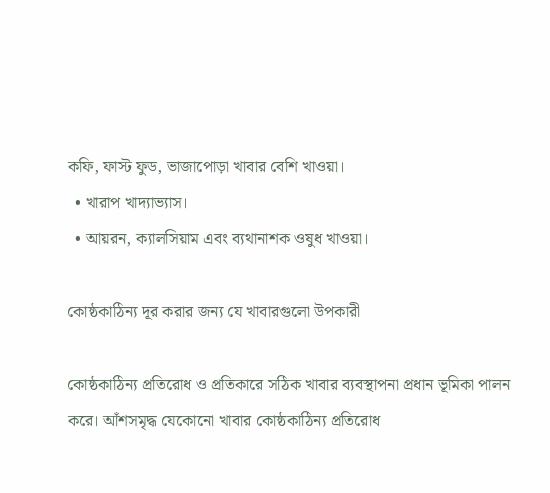কফি, ফাস্ট ফুড, ভাজাপোড়া খাবার বেশি খাওয়া।
  • খারাপ খাদ্যাভ্যাস।
  • আয়রন, ক্যালসিয়াম এবং ব্যথানাশক ওষুধ খাওয়া।

কোষ্ঠকাঠিন্য দূর করার জন্য যে খাবারগুলো উপকারী

কোষ্ঠকাঠিন্য প্রতিরোধ ও প্রতিকারে সঠিক খাবার ব্যবস্থাপনা প্রধান ভূমিকা পালন করে। আঁশসমৃদ্ধ যেকোনো খাবার কোষ্ঠকাঠিন্য প্রতিরোধ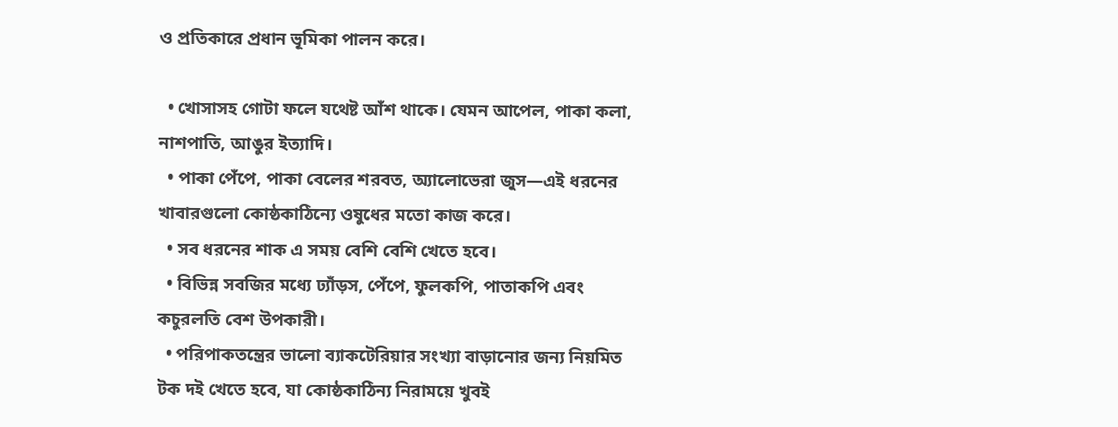ও প্রতিকারে প্রধান ভূমিকা পালন করে।

  • খোসাসহ গোটা ফলে যথেষ্ট আঁশ থাকে। যেমন আপেল, পাকা কলা, নাশপাতি, আঙুর ইত্যাদি।
  • পাকা পেঁপে, পাকা বেলের শরবত, অ্যালোভেরা জুস—এই ধরনের খাবারগুলো কোষ্ঠকাঠিন্যে ওষুধের মতো কাজ করে।
  • সব ধরনের শাক এ সময় বেশি বেশি খেতে হবে।
  • বিভিন্ন সবজির মধ্যে ঢ্যাঁড়স, পেঁপে, ফুলকপি, পাতাকপি এবং কচুরলতি বেশ উপকারী।
  • পরিপাকতন্ত্রের ভালো ব্যাকটেরিয়ার সংখ্যা বাড়ানোর জন্য নিয়মিত টক দই খেতে হবে, যা কোষ্ঠকাঠিন্য নিরাময়ে খুবই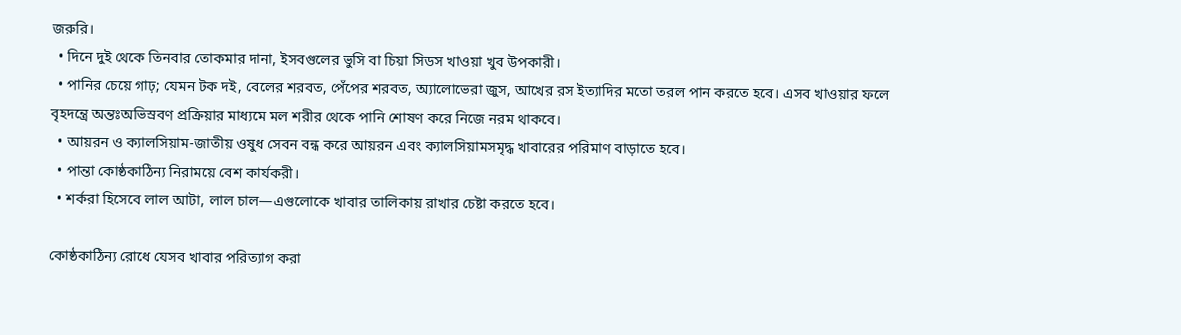জরুরি।
  • দিনে দুই থেকে তিনবার তোকমার দানা, ইসবগুলের ভুসি বা চিয়া সিডস খাওয়া খুব উপকারী।
  • পানির চেয়ে গাঢ়; যেমন টক দই, বেলের শরবত, পেঁপের শরবত, অ্যালোভেরা জুস, আখের রস ইত্যাদির মতো তরল পান করতে হবে। এসব খাওয়ার ফলে বৃহদন্ত্রে অন্তঃঅভিস্রবণ প্রক্রিয়ার মাধ্যমে মল শরীর থেকে পানি শোষণ করে নিজে নরম থাকবে।
  • আয়রন ও ক্যালসিয়াম-জাতীয় ওষুধ সেবন বন্ধ করে আয়রন এবং ক্যালসিয়ামসমৃদ্ধ খাবারের পরিমাণ বাড়াতে হবে।
  • পান্তা কোষ্ঠকাঠিন্য নিরাময়ে বেশ কার্যকরী।
  • শর্করা হিসেবে লাল আটা, লাল চাল—এগুলোকে খাবার তালিকায় রাখার চেষ্টা করতে হবে।

কোষ্ঠকাঠিন্য রোধে যেসব খাবার পরিত্যাগ করা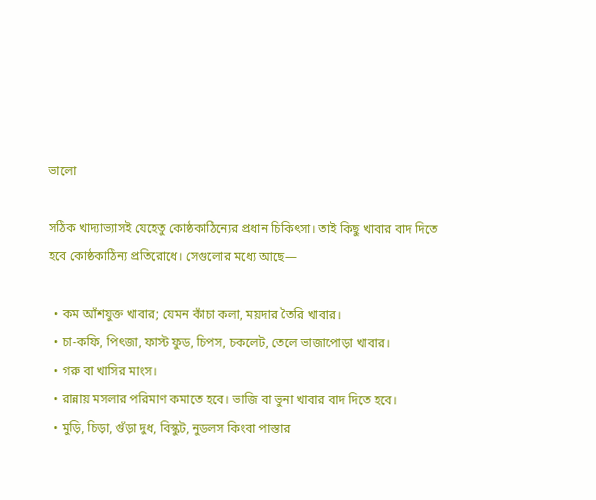ভালো

সঠিক খাদ্যাভ্যাসই যেহেতু কোষ্ঠকাঠিন্যের প্রধান চিকিৎসা। তাই কিছু খাবার বাদ দিতে হবে কোষ্ঠকাঠিন্য প্রতিরোধে। সেগুলোর মধ্যে আছে—

  • কম আঁশযুক্ত খাবার; যেমন কাঁচা কলা, ময়দার তৈরি খাবার।
  • চা-কফি, পিৎজা, ফাস্ট ফুড, চিপস, চকলেট, তেলে ভাজাপোড়া খাবার।
  • গরু বা খাসির মাংস।
  • রান্নায় মসলার পরিমাণ কমাতে হবে। ভাজি বা ভুনা খাবার বাদ দিতে হবে।
  • মুড়ি, চিড়া, গুঁড়া দুধ, বিস্কুট, নুডলস কিংবা পাস্তার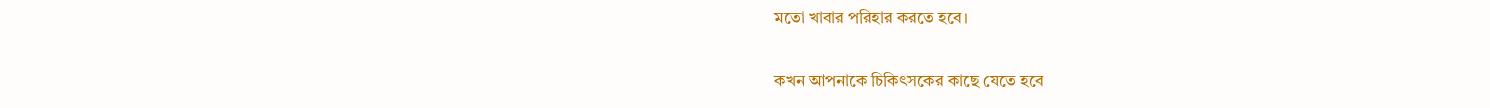মতো খাবার পরিহার করতে হবে।

কখন আপনাকে চিকিৎসকের কাছে যেতে হবে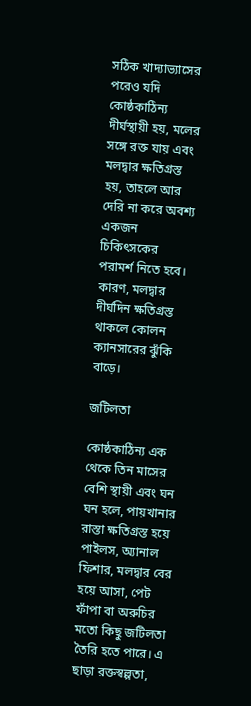সঠিক খাদ্যাভ্যাসের পরেও যদি কোষ্ঠকাঠিন্য দীর্ঘস্থায়ী হয়, মলের সঙ্গে রক্ত যায় এবং মলদ্বার ক্ষতিগ্রস্ত হয়, তাহলে আর দেরি না করে অবশ্য একজন চিকিৎসকের পরামর্শ নিতে হবে। কারণ, মলদ্বার দীর্ঘদিন ক্ষতিগ্রস্ত থাকলে কোলন ক্যানসারের ঝুঁকি বাড়ে।

জটিলতা

কোষ্ঠকাঠিন্য এক থেকে তিন মাসের বেশি স্থায়ী এবং ঘন ঘন হলে, পায়খানার রাস্তা ক্ষতিগ্রস্ত হয়ে পাইলস, অ্যানাল ফিশার, মলদ্বার বের হয়ে আসা, পেট ফাঁপা বা অরুচির মতো কিছু জটিলতা তৈরি হতে পারে। এ ছাড়া রক্তস্বল্পতা,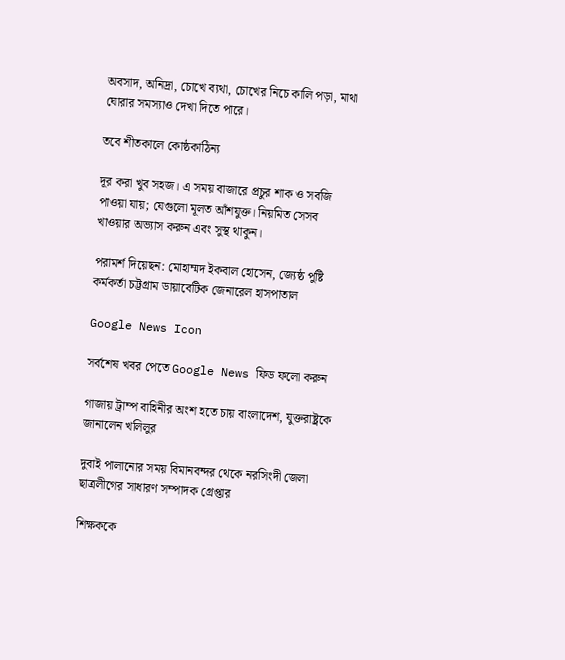অবসাদ, অনিদ্রা, চোখে ব্যথা, চোখের নিচে কালি পড়া, মাথা ঘোরার সমস্যাও দেখা দিতে পারে।

তবে শীতকালে কোষ্ঠকাঠিন্য

দূর করা খুব সহজ। এ সময় বাজারে প্রচুর শাক ও সবজি পাওয়া যায়; যেগুলো মূলত আঁশযুক্ত। নিয়মিত সেসব খাওয়ার অভ্যাস করুন এবং সুস্থ থাকুন।

পরামর্শ দিয়েছন: মোহাম্মদ ইকবাল হোসেন, জ্যেষ্ঠ পুষ্টি কর্মকর্তা চট্টগ্রাম ডায়াবেটিক জেনারেল হাসপাতাল

Google News Icon

সর্বশেষ খবর পেতে Google News ফিড ফলো করুন

গাজায় ট্রাম্প বাহিনীর অংশ হতে চায় বাংলাদেশ, যুক্তরাষ্ট্রকে জানালেন খলিলুর

দুবাই পালানোর সময় বিমানবন্দর থেকে নরসিংদী জেলা ছাত্রলীগের সাধারণ সম্পাদক গ্রেপ্তার

শিক্ষককে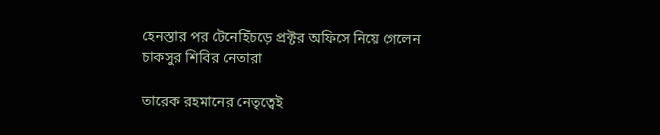হেনস্তার পর টেনেহিঁচড়ে প্রক্টর অফিসে নিয়ে গেলেন চাকসুর শিবির নেতারা

তারেক রহমানের নেতৃত্বেই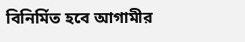বিনির্মিত হবে আগামীর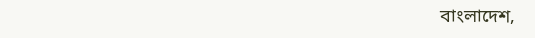বাংলাদেশ,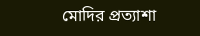মোদির প্রত্যাশা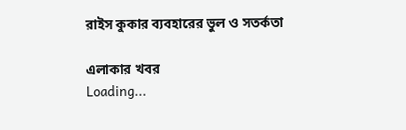রাইস কুকার ব্যবহারের ভুল ও সতর্কতা

এলাকার খবর
Loading...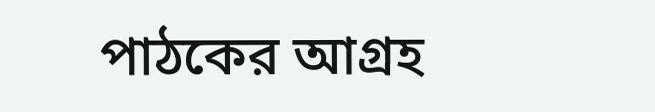পাঠকের আগ্রহ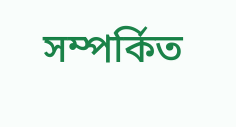সম্পর্কিত